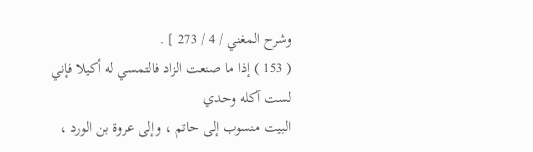وشرح المغني / 4 / 273 ] .
( 153 ) إذا ما صنعت الزاد فالتمسي له أكيلا فإني لست آكله وحدي
البيت منسوب إلى حاتم ، وإلى عروة بن الورد ،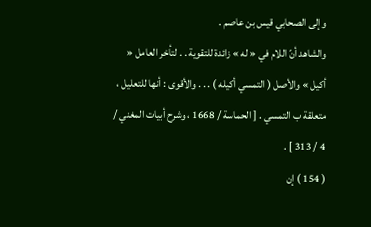وإلى الصحابي قيس بن عاصم .
والشاهد أنّ اللام في « له » زائدة للتقوية . . لتأخر العامل « أكيل » والأصل ( التمسي أكيله ) . . . والأقوى : أنها للتعليل ، متعلقة ب التمسي . [ الحماسة / 1668 ، وشرح أبيات المغني / 4 / 313 ] .
( 154 ) إن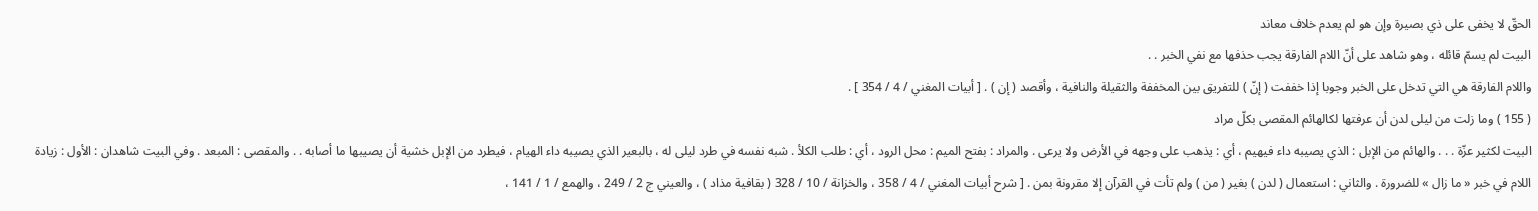الحقّ لا يخفى على ذي بصيرة وإن هو لم يعدم خلاف معاند
البيت لم يسمّ قائله ، وهو شاهد على أنّ اللام الفارقة يجب حذفها مع نفي الخبر . .
واللام الفارقة هي التي تدخل على الخبر وجوبا إذا خففت ( إنّ ) للتفريق بين المخففة والثقيلة والنافية ، وأقصد ( إن ) . [ أبيات المغني / 4 / 354 ] .
( 155 ) وما زلت من ليلى لدن أن عرفتها لكالهائم المقصى بكلّ مراد
البيت لكثير عزّة . . . والهائم من الإبل : الذي يصيبه داء فيهيم ، أي : يذهب على وجهه في الأرض ولا يرعى . والمراد : بفتح الميم : محل الرود ، أي : طلب الكلأ . شبه نفسه في طرد ليلى له ، بالبعير الذي يصيبه داء الهيام ، فيطرد من الإبل خشية أن يصيبها ما أصابه . . والمقصى : المبعد . وفي البيت شاهدان : الأول : زيادة اللام في خبر « ما زال » للضرورة . والثاني : استعمال ( لدن ) بغير ( من ) ولم تأت في القرآن إلا مقرونة بمن . [ شرح أبيات المغني / 4 / 358 ، والخزانة / 10 / 328 ( بقافية مذاد ) ، والعيني ج 2 / 249 ، والهمع / 1 / 141 ،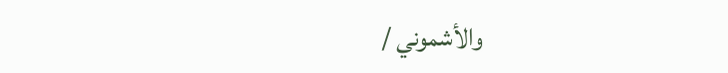والأشموني /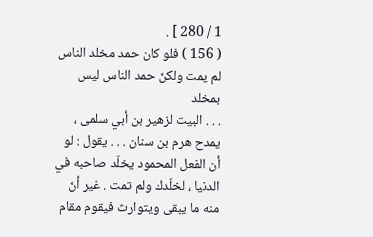1 / 280 ] .
( 156 ) فلو كان حمد مخلد الناس لم يمت ولكنّ حمد الناس ليس بمخلد
. . . البيت لزهير بن أبي سلمى ، يمدح هرم بن سنان . . . يقول : لو أن الفعل المحمود يخلّد صاحبه في الدنيا ، لخلّدك ولم تمت . غير أنّ منه ما يبقى ويتوارث فيقوم مقام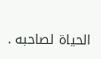الحياة لصاحبه .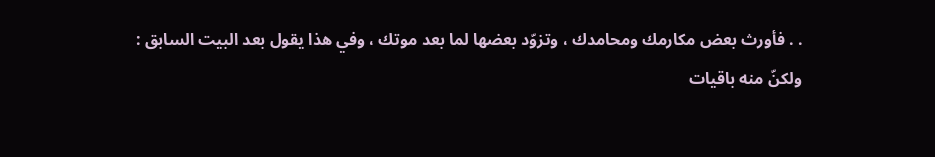. . فأورث بعض مكارمك ومحامدك ، وتزوّد بعضها لما بعد موتك ، وفي هذا يقول بعد البيت السابق :
ولكنّ منه باقيات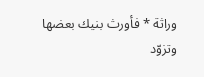وراثة * فأورث بنيك بعضها وتزوّد